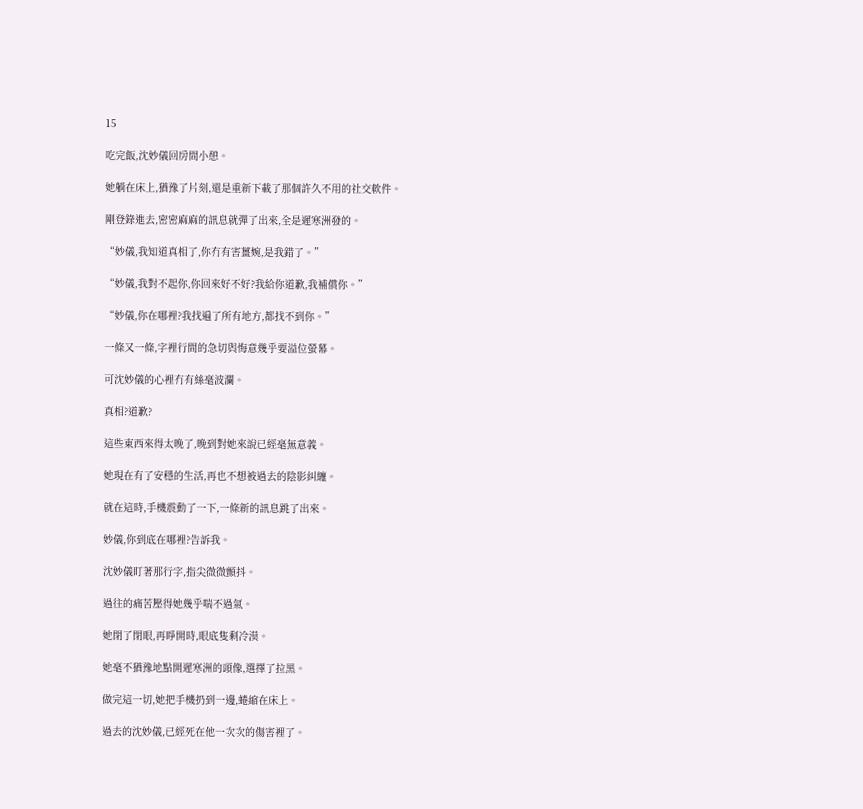15

吃完飯,沈妙儀回房間小憩。

她躺在床上,猶豫了片刻,還是重新下載了那個許久不用的社交軟件。

剛登錄進去,密密麻麻的訊息就彈了出來,全是遲寒洲發的。

“妙儀,我知道真相了,你冇有害薑婉,是我錯了。”

“妙儀,我對不起你,你回來好不好?我給你道歉,我補償你。”

“妙儀,你在哪裡?我找遍了所有地方,都找不到你。”

一條又一條,字裡行間的急切與悔意幾乎要溢位螢幕。

可沈妙儀的心裡冇有絲毫波瀾。

真相?道歉?

這些東西來得太晚了,晚到對她來說已經毫無意義。

她現在有了安穩的生活,再也不想被過去的陰影糾纏。

就在這時,手機震動了一下,一條新的訊息跳了出來。

妙儀,你到底在哪裡?告訴我。

沈妙儀盯著那行字,指尖微微顫抖。

過往的痛苦壓得她幾乎喘不過氣。

她閉了閉眼,再睜開時,眼底隻剩冷漠。

她毫不猶豫地點開遲寒洲的頭像,選擇了拉黑。

做完這一切,她把手機扔到一邊,蜷縮在床上。

過去的沈妙儀,已經死在他一次次的傷害裡了。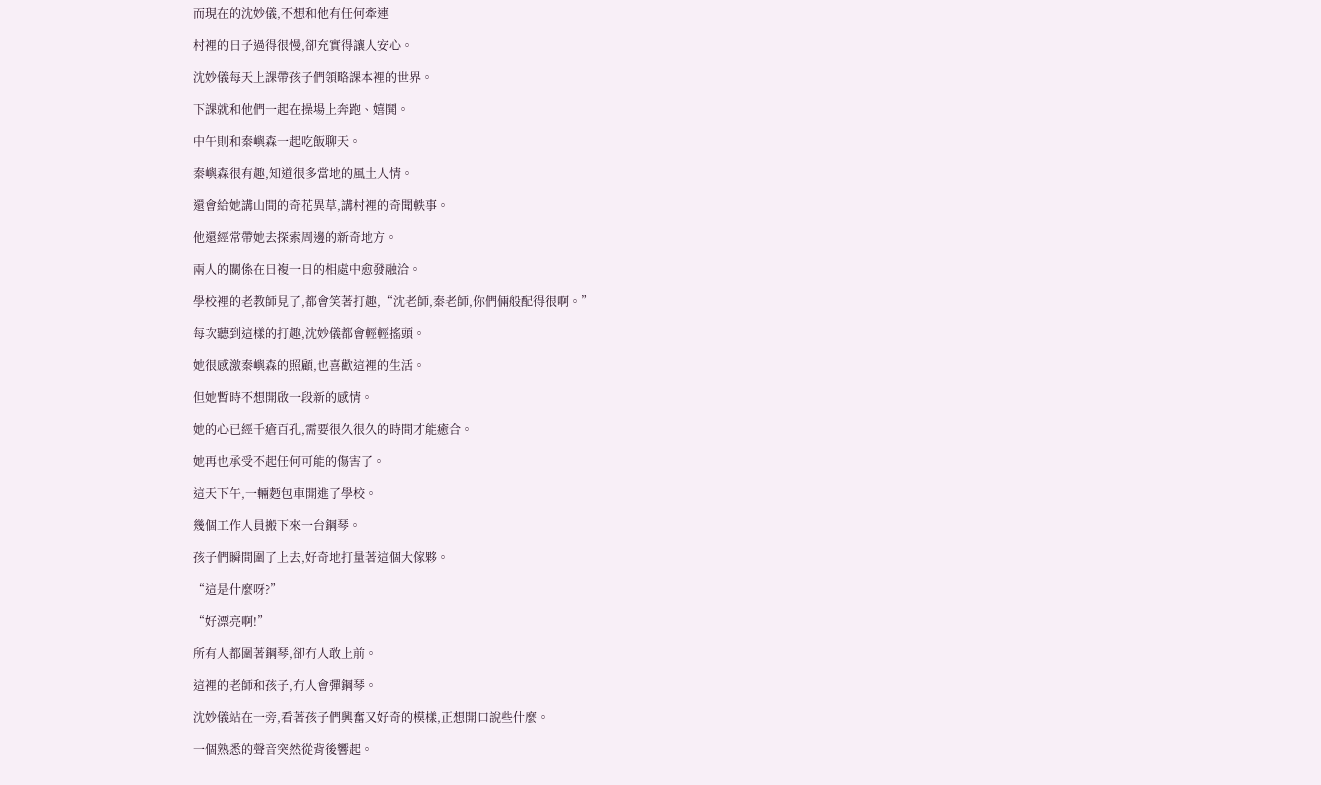而現在的沈妙儀,不想和他有任何牽連

村裡的日子過得很慢,卻充實得讓人安心。

沈妙儀每天上課帶孩子們領略課本裡的世界。

下課就和他們一起在操場上奔跑、嬉鬨。

中午則和秦嶼森一起吃飯聊天。

秦嶼森很有趣,知道很多當地的風土人情。

還會給她講山間的奇花異草,講村裡的奇聞軼事。

他還經常帶她去探索周邊的新奇地方。

兩人的關係在日複一日的相處中愈發融洽。

學校裡的老教師見了,都會笑著打趣,“沈老師,秦老師,你們倆般配得很啊。”

每次聽到這樣的打趣,沈妙儀都會輕輕搖頭。

她很感激秦嶼森的照顧,也喜歡這裡的生活。

但她暫時不想開啟一段新的感情。

她的心已經千瘡百孔,需要很久很久的時間才能癒合。

她再也承受不起任何可能的傷害了。

這天下午,一輛麪包車開進了學校。

幾個工作人員搬下來一台鋼琴。

孩子們瞬間圍了上去,好奇地打量著這個大傢夥。

“這是什麼呀?”

“好漂亮啊!”

所有人都圍著鋼琴,卻冇人敢上前。

這裡的老師和孩子,冇人會彈鋼琴。

沈妙儀站在一旁,看著孩子們興奮又好奇的模樣,正想開口說些什麼。

一個熟悉的聲音突然從背後響起。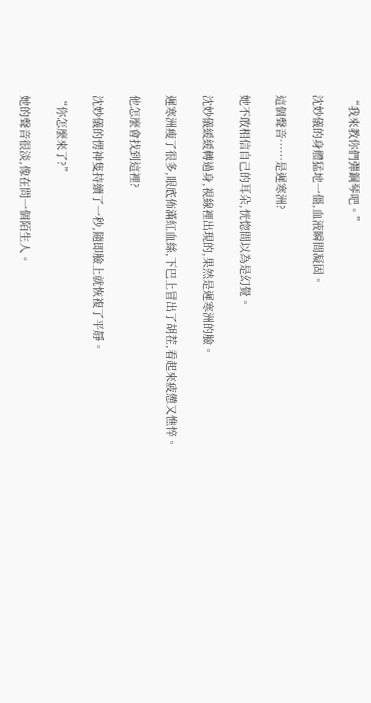“我來教你們彈鋼琴吧。”

沈妙儀的身體猛地一僵,血液瞬間凝固。

這個聲音……是遲寒洲?

她不敢相信自己的耳朵,恍惚間以為是幻覺。

沈妙儀緩緩轉過身,視線裡出現的,果然是遲寒洲的臉。

遲寒洲瘦了很多,眼底佈滿紅血絲,下巴上冒出了胡茬,看起來疲憊又憔悴。

他怎麼會找到這裡?

沈妙儀的愣神隻持續了一秒,隨即臉上就恢複了平靜。

“你怎麼來了?”

她的聲音很淡,像在問一個陌生人。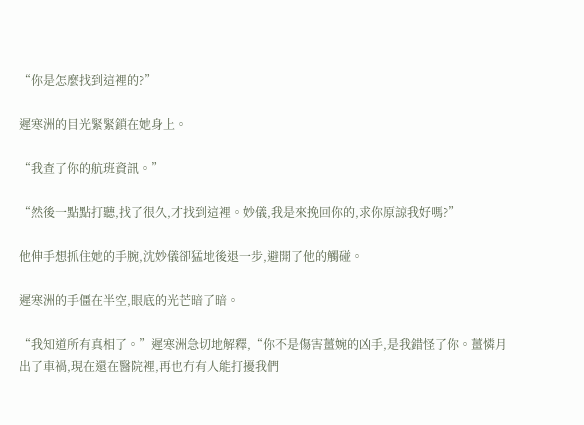“你是怎麼找到這裡的?”

遲寒洲的目光緊緊鎖在她身上。

“我查了你的航班資訊。”

“然後一點點打聽,找了很久,才找到這裡。妙儀,我是來挽回你的,求你原諒我好嗎?”

他伸手想抓住她的手腕,沈妙儀卻猛地後退一步,避開了他的觸碰。

遲寒洲的手僵在半空,眼底的光芒暗了暗。

“我知道所有真相了。”遲寒洲急切地解釋,“你不是傷害薑婉的凶手,是我錯怪了你。薑憐月出了車禍,現在還在醫院裡,再也冇有人能打擾我們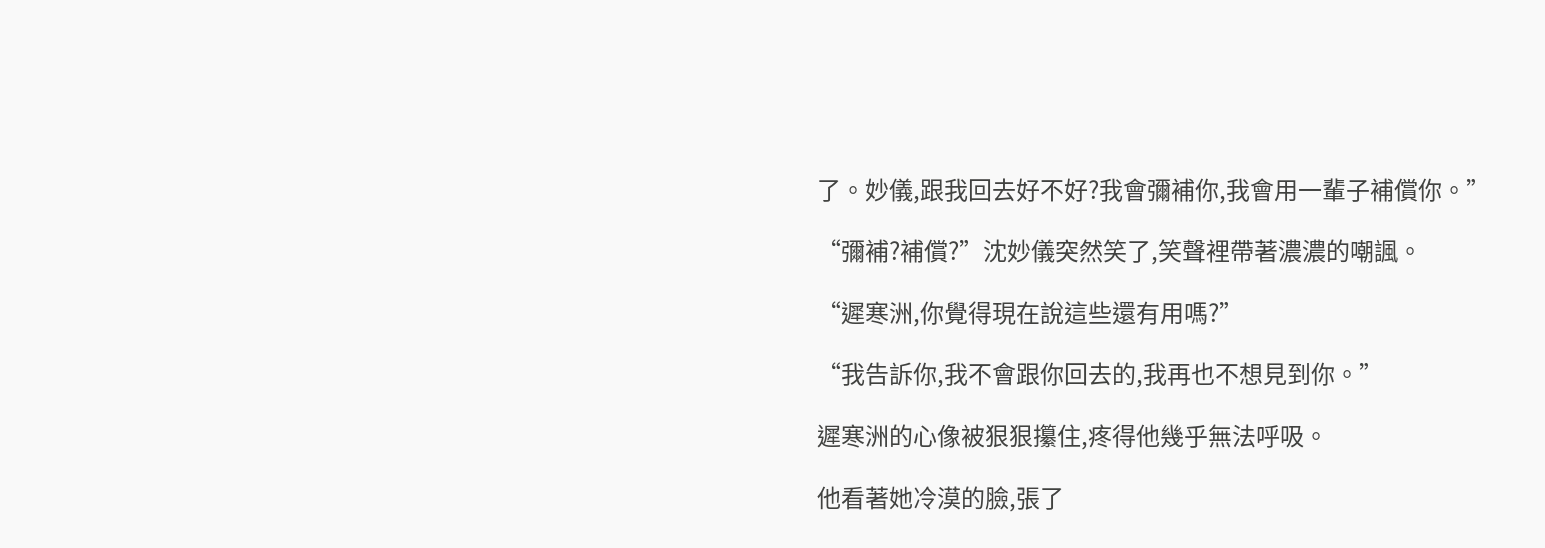了。妙儀,跟我回去好不好?我會彌補你,我會用一輩子補償你。”

“彌補?補償?”沈妙儀突然笑了,笑聲裡帶著濃濃的嘲諷。

“遲寒洲,你覺得現在說這些還有用嗎?”

“我告訴你,我不會跟你回去的,我再也不想見到你。”

遲寒洲的心像被狠狠攥住,疼得他幾乎無法呼吸。

他看著她冷漠的臉,張了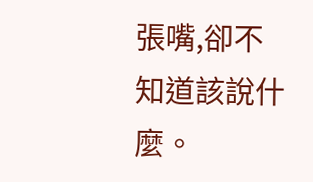張嘴,卻不知道該說什麼。